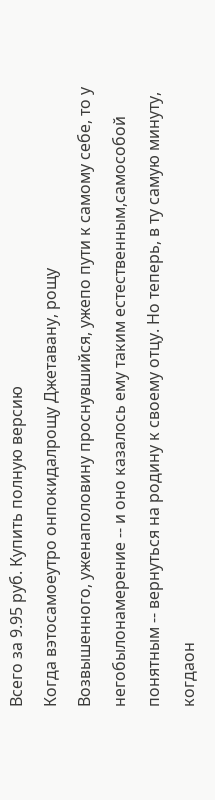Всего за 9.95 руб. Купить полную версию
Когда вэтосамоеутро онпокидалрощу Джетавану, рощу
Возвышенного, уженаполовину проснувшийся, ужепо пути к самому себе, то у
негобылонамерение -- и оно казалось ему таким естественным,самособой
понятным -- вернуться на родину к своему отцу. Но теперь, в ту самую минуту,
когдаон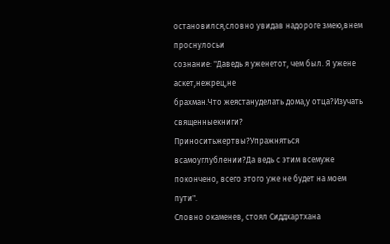остановился,словно увидав надороге змею,внем проснулосьи
сознание: "Даведь я уженетот, чем был. Я ужене аскет,нежрец,не
брахман.Что жеястануделать дома,у отца?Изучать священныекниги?
Приноситьжертвы?Упражняться всамоуглублении?Да ведь с этим всемуже
покончено, всего этого уже не будет на моем пути".
Словно окаменев, стоял Сиддхартхана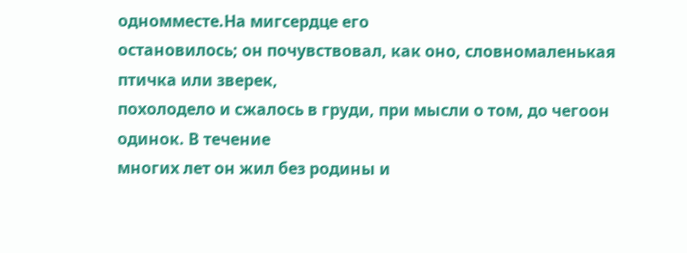одномместе.На мигсердце его
остановилось; он почувствовал, как оно, словномаленькая птичка или зверек,
похолодело и сжалось в груди, при мысли о том, до чегоон одинок. В течение
многих лет он жил без родины и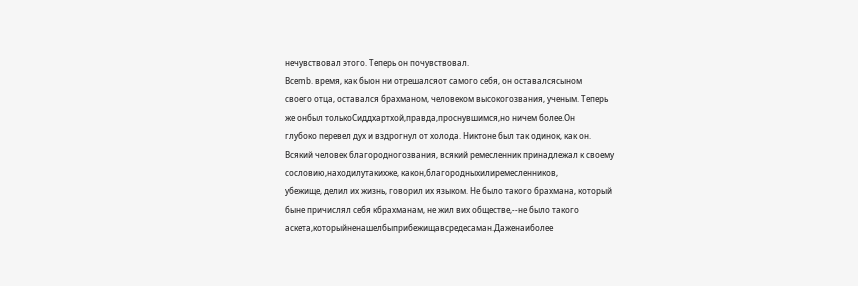нечувствовал этого. Теперь он почувствовал.
Всеmb. время, как быон ни отрешалсяот самого себя, он оставалсясыном
своего отца, оставался брахманом, человеком высокогозвания, ученым. Теперь
же онбыл толькоСиддхартхой,правда,проснувшимся,но ничем более.Он
глубоко перевел дух и вздрогнул от холода. Никтоне был так одинок, как он.
Всякий человек благородногозвания, всякий ремесленник принадлежал к своему
сословию,находилутакихже, какон,благородныхилиремесленников,
убежище, делил их жизнь, говорил их языком. Не было такого брахмана, который
быне причислял себя кбрахманам, не жил вих обществе,--не было такого
аскета,которыйненашелбыприбежищавсредесаман.Даженаиболее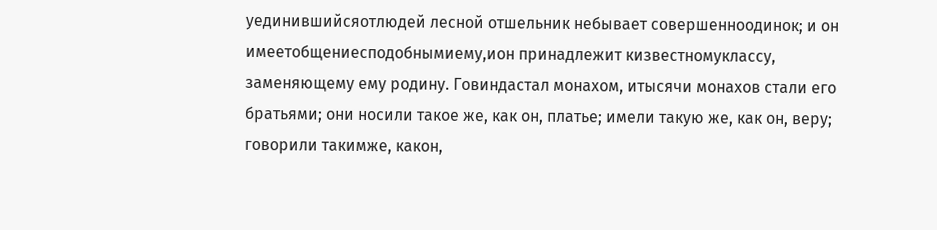уединившийсяотлюдей лесной отшельник небывает совершенноодинок; и он
имеетобщениесподобнымиему,ион принадлежит кизвестномуклассу,
заменяющему ему родину. Говиндастал монахом, итысячи монахов стали его
братьями; они носили такое же, как он, платье; имели такую же, как он, веру;
говорили такимже, какон,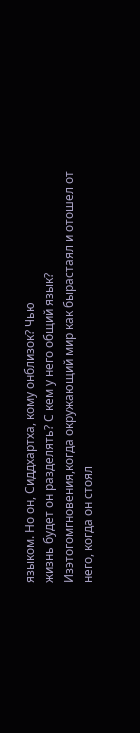языком. Но он, Сиддхартха, кому онблизок? Чью
жизнь будет он разделять? С кем у него общий язык?
Изэтогомгновения,когда окружающий мир как бырастаял и отошел от
него, когда он стоял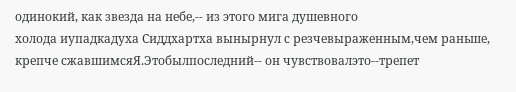одинокий, как звезда на небе,-- из этого мига душевного
холода иупадкадуха Сиддхартха вынырнул с резчевыраженным,чем раньше,
крепче сжавшимсяЯ.Этобылпоследний-- он чувствовалэто--трепет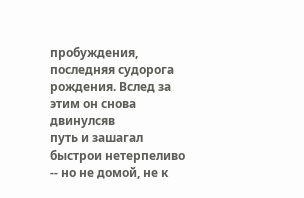пробуждения, последняя судорога рождения. Вслед за этим он снова двинулсяв
путь и зашагал быстрои нетерпеливо -- но не домой, не к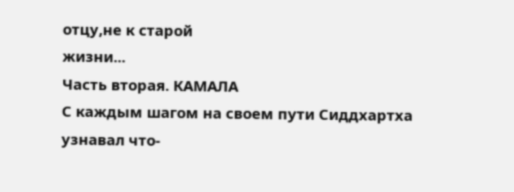отцу,не к старой
жизни...
Часть вторая. КАМАЛА
С каждым шагом на своем пути Сиддхартха узнавал что-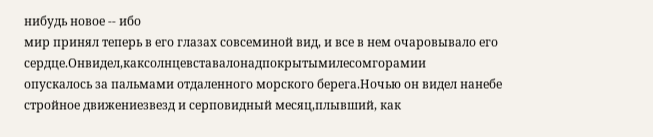нибудь новое -- ибо
мир принял теперь в его глазах совсеминой вид, и все в нем очаровывало его
сердце.Онвидел,каксолнцевставалонадпокрытымилесомгорамии
опускалось за пальмами отдаленного морского берега.Ночью он видел нанебе
стройное движениезвезд и серповидный месяц,плывший, как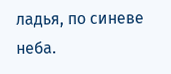ладья, по синеве
неба.